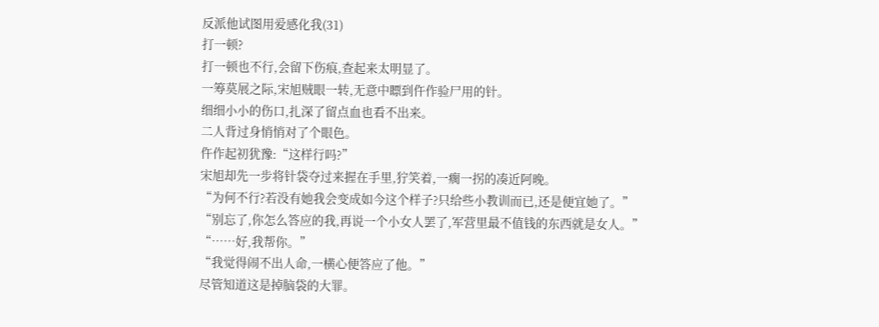反派他试图用爱感化我(31)
打一顿?
打一顿也不行,会留下伤痕,查起来太明显了。
一筹莫展之际,宋旭贼眼一转,无意中瞟到仵作验尸用的针。
细细小小的伤口,扎深了留点血也看不出来。
二人背过身悄悄对了个眼色。
仵作起初犹豫:“这样行吗?”
宋旭却先一步将针袋夺过来握在手里,狞笑着,一瘸一拐的凑近阿晚。
“为何不行?若没有她我会变成如今这个样子?只给些小教训而已,还是便宜她了。”
“别忘了,你怎么答应的我,再说一个小女人罢了,军营里最不值钱的东西就是女人。”
“……好,我帮你。”
“我觉得闹不出人命,一横心便答应了他。”
尽管知道这是掉脑袋的大罪。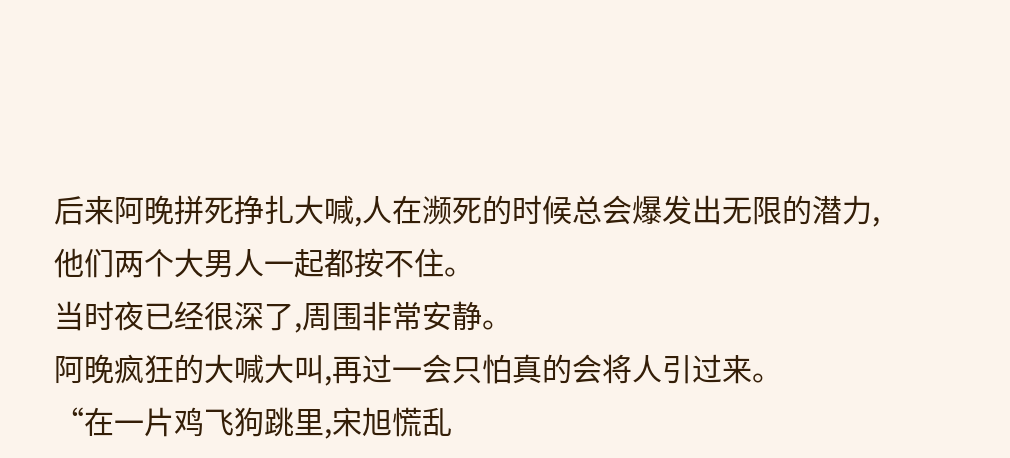后来阿晚拼死挣扎大喊,人在濒死的时候总会爆发出无限的潜力,他们两个大男人一起都按不住。
当时夜已经很深了,周围非常安静。
阿晚疯狂的大喊大叫,再过一会只怕真的会将人引过来。
“在一片鸡飞狗跳里,宋旭慌乱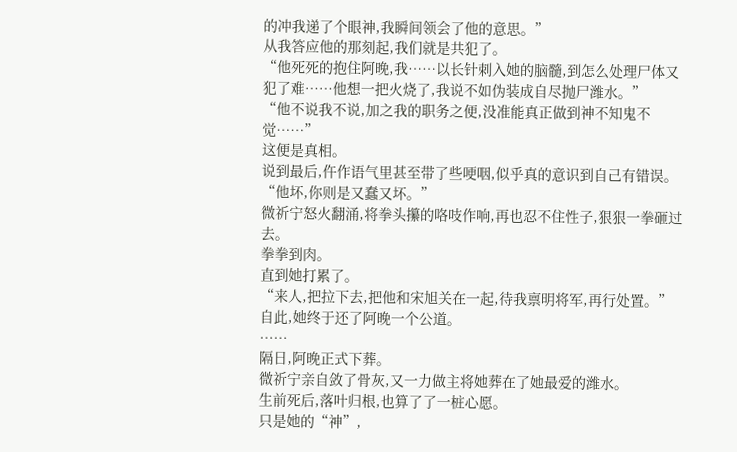的冲我递了个眼神,我瞬间领会了他的意思。”
从我答应他的那刻起,我们就是共犯了。
“他死死的抱住阿晚,我……以长针刺入她的脑髓,到怎么处理尸体又犯了难……他想一把火烧了,我说不如伪装成自尽抛尸潍水。”
“他不说我不说,加之我的职务之便,没准能真正做到神不知鬼不觉……”
这便是真相。
说到最后,仵作语气里甚至带了些哽咽,似乎真的意识到自己有错误。
“他坏,你则是又蠢又坏。”
微祈宁怒火翻涌,将拳头攥的咯吱作响,再也忍不住性子,狠狠一拳砸过去。
拳拳到肉。
直到她打累了。
“来人,把拉下去,把他和宋旭关在一起,待我禀明将军,再行处置。”
自此,她终于还了阿晚一个公道。
……
隔日,阿晚正式下葬。
微祈宁亲自敛了骨灰,又一力做主将她葬在了她最爱的潍水。
生前死后,落叶归根,也算了了一桩心愿。
只是她的“神”,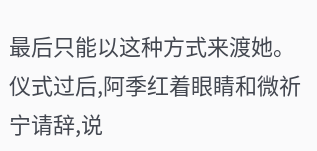最后只能以这种方式来渡她。
仪式过后,阿季红着眼睛和微祈宁请辞,说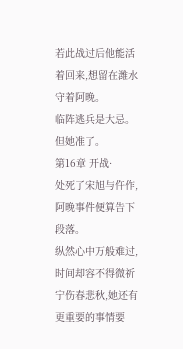若此战过后他能活着回来,想留在潍水守着阿晚。
临阵逃兵是大忌。
但她准了。
第16章 开战·
处死了宋旭与仵作,阿晚事件便算告下段落。
纵然心中万般难过,时间却容不得微祈宁伤春悲秋,她还有更重要的事情要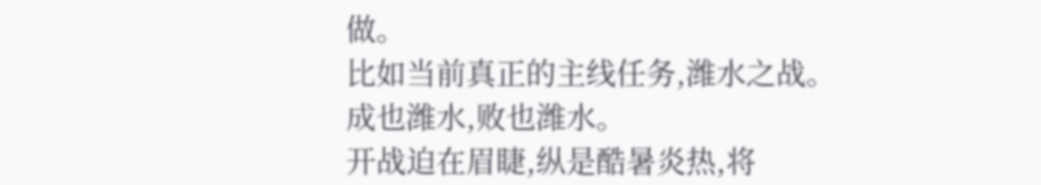做。
比如当前真正的主线任务,潍水之战。
成也潍水,败也潍水。
开战迫在眉睫,纵是酷暑炎热,将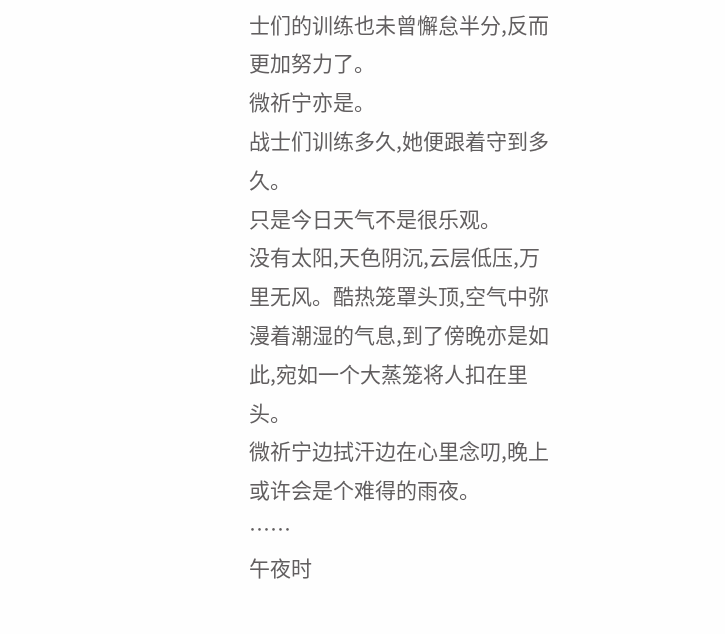士们的训练也未曾懈怠半分,反而更加努力了。
微祈宁亦是。
战士们训练多久,她便跟着守到多久。
只是今日天气不是很乐观。
没有太阳,天色阴沉,云层低压,万里无风。酷热笼罩头顶,空气中弥漫着潮湿的气息,到了傍晚亦是如此,宛如一个大蒸笼将人扣在里头。
微祈宁边拭汗边在心里念叨,晚上或许会是个难得的雨夜。
……
午夜时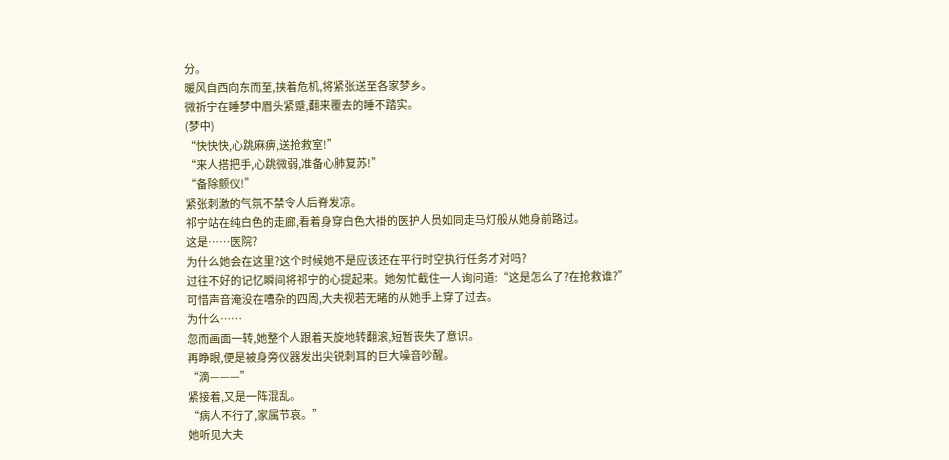分。
暖风自西向东而至,挟着危机,将紧张送至各家梦乡。
微祈宁在睡梦中眉头紧蹙,翻来覆去的睡不踏实。
(梦中)
“快快快,心跳麻痹,送抢救室!”
“来人搭把手,心跳微弱,准备心肺复苏!”
“备除颤仪!”
紧张刺激的气氛不禁令人后脊发凉。
祁宁站在纯白色的走廊,看着身穿白色大褂的医护人员如同走马灯般从她身前路过。
这是……医院?
为什么她会在这里?这个时候她不是应该还在平行时空执行任务才对吗?
过往不好的记忆瞬间将祁宁的心提起来。她匆忙截住一人询问道:“这是怎么了?在抢救谁?”
可惜声音淹没在嘈杂的四周,大夫视若无睹的从她手上穿了过去。
为什么……
忽而画面一转,她整个人跟着天旋地转翻滚,短暂丧失了意识。
再睁眼,便是被身旁仪器发出尖锐刺耳的巨大噪音吵醒。
“滴———”
紧接着,又是一阵混乱。
“病人不行了,家属节哀。”
她听见大夫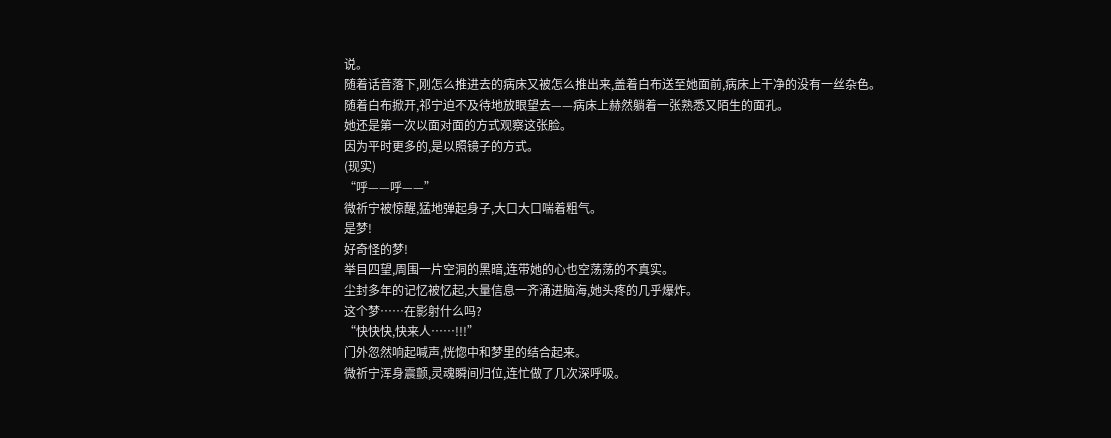说。
随着话音落下,刚怎么推进去的病床又被怎么推出来,盖着白布送至她面前,病床上干净的没有一丝杂色。
随着白布掀开,祁宁迫不及待地放眼望去——病床上赫然躺着一张熟悉又陌生的面孔。
她还是第一次以面对面的方式观察这张脸。
因为平时更多的,是以照镜子的方式。
(现实)
“呼——呼——”
微祈宁被惊醒,猛地弹起身子,大口大口喘着粗气。
是梦!
好奇怪的梦!
举目四望,周围一片空洞的黑暗,连带她的心也空荡荡的不真实。
尘封多年的记忆被忆起,大量信息一齐涌进脑海,她头疼的几乎爆炸。
这个梦……在影射什么吗?
“快快快,快来人……!!!”
门外忽然响起喊声,恍惚中和梦里的结合起来。
微祈宁浑身震颤,灵魂瞬间归位,连忙做了几次深呼吸。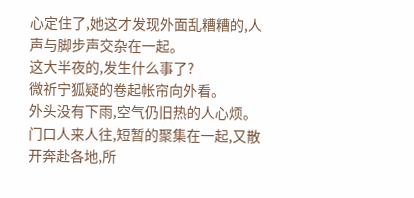心定住了,她这才发现外面乱糟糟的,人声与脚步声交杂在一起。
这大半夜的,发生什么事了?
微祈宁狐疑的卷起帐帘向外看。
外头没有下雨,空气仍旧热的人心烦。
门口人来人往,短暂的聚集在一起,又散开奔赴各地,所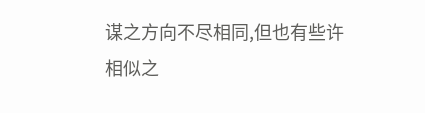谋之方向不尽相同,但也有些许相似之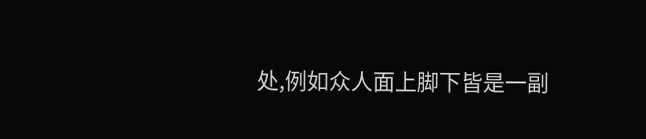处,例如众人面上脚下皆是一副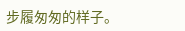步履匆匆的样子。